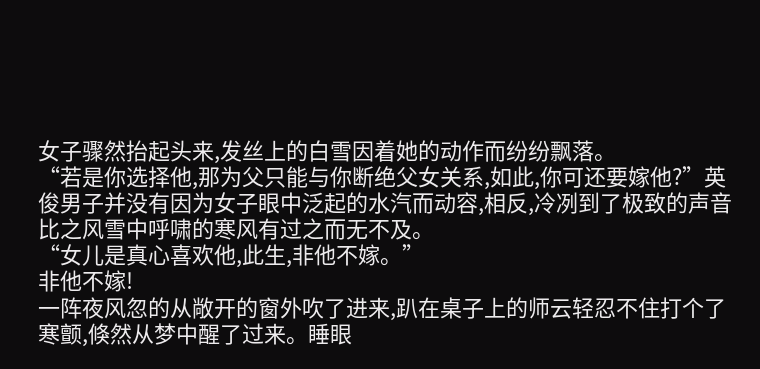女子骤然抬起头来,发丝上的白雪因着她的动作而纷纷飘落。
“若是你选择他,那为父只能与你断绝父女关系,如此,你可还要嫁他?”英俊男子并没有因为女子眼中泛起的水汽而动容,相反,冷冽到了极致的声音比之风雪中呼啸的寒风有过之而无不及。
“女儿是真心喜欢他,此生,非他不嫁。”
非他不嫁!
一阵夜风忽的从敞开的窗外吹了进来,趴在桌子上的师云轻忍不住打个了寒颤,倏然从梦中醒了过来。睡眼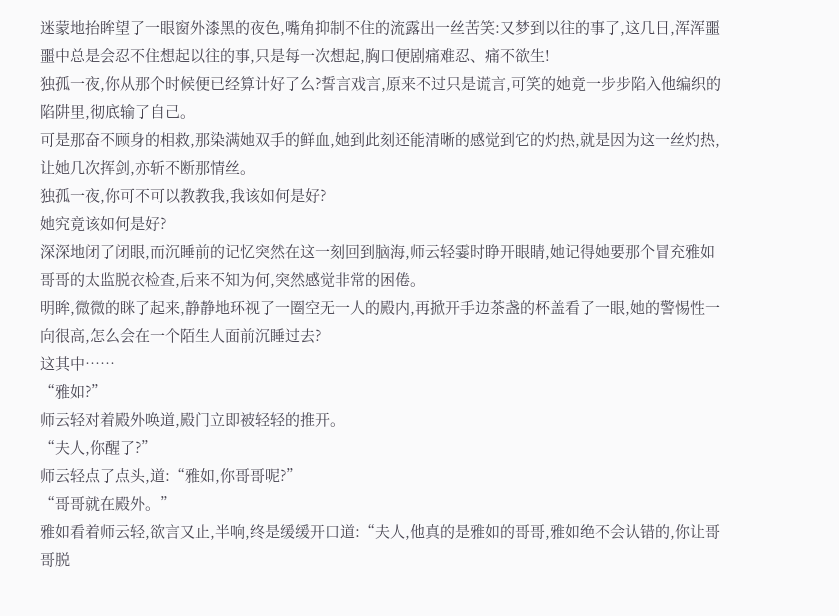迷蒙地抬眸望了一眼窗外漆黑的夜色,嘴角抑制不住的流露出一丝苦笑:又梦到以往的事了,这几日,浑浑噩噩中总是会忍不住想起以往的事,只是每一次想起,胸口便剧痛难忍、痛不欲生!
独孤一夜,你从那个时候便已经算计好了么?誓言戏言,原来不过只是谎言,可笑的她竟一步步陷入他编织的陷阱里,彻底输了自己。
可是那奋不顾身的相救,那染满她双手的鲜血,她到此刻还能清晰的感觉到它的灼热,就是因为这一丝灼热,让她几次挥剑,亦斩不断那情丝。
独孤一夜,你可不可以教教我,我该如何是好?
她究竟该如何是好?
深深地闭了闭眼,而沉睡前的记忆突然在这一刻回到脑海,师云轻霎时睁开眼睛,她记得她要那个冒充雅如哥哥的太监脱衣检查,后来不知为何,突然感觉非常的困倦。
明眸,微微的眯了起来,静静地环视了一圈空无一人的殿内,再掀开手边茶盏的杯盖看了一眼,她的警惕性一向很高,怎么会在一个陌生人面前沉睡过去?
这其中……
“雅如?”
师云轻对着殿外唤道,殿门立即被轻轻的推开。
“夫人,你醒了?”
师云轻点了点头,道:“雅如,你哥哥呢?”
“哥哥就在殿外。”
雅如看着师云轻,欲言又止,半响,终是缓缓开口道:“夫人,他真的是雅如的哥哥,雅如绝不会认错的,你让哥哥脱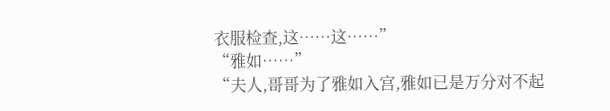衣服检查,这……这……”
“雅如……”
“夫人,哥哥为了雅如入宫,雅如已是万分对不起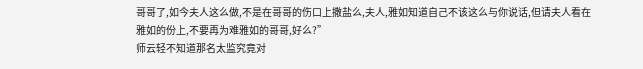哥哥了,如今夫人这么做,不是在哥哥的伤口上撒盐么,夫人,雅如知道自己不该这么与你说话,但请夫人看在雅如的份上,不要再为难雅如的哥哥,好么?”
师云轻不知道那名太监究竟对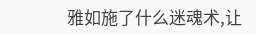雅如施了什么迷魂术,让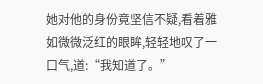她对他的身份竟坚信不疑,看着雅如微微泛红的眼眸,轻轻地叹了一口气,道:“我知道了。”